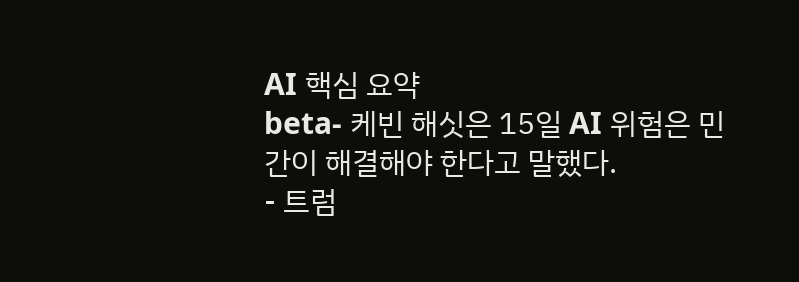AI 핵심 요약
beta- 케빈 해싯은 15일 AI 위험은 민간이 해결해야 한다고 말했다.
- 트럼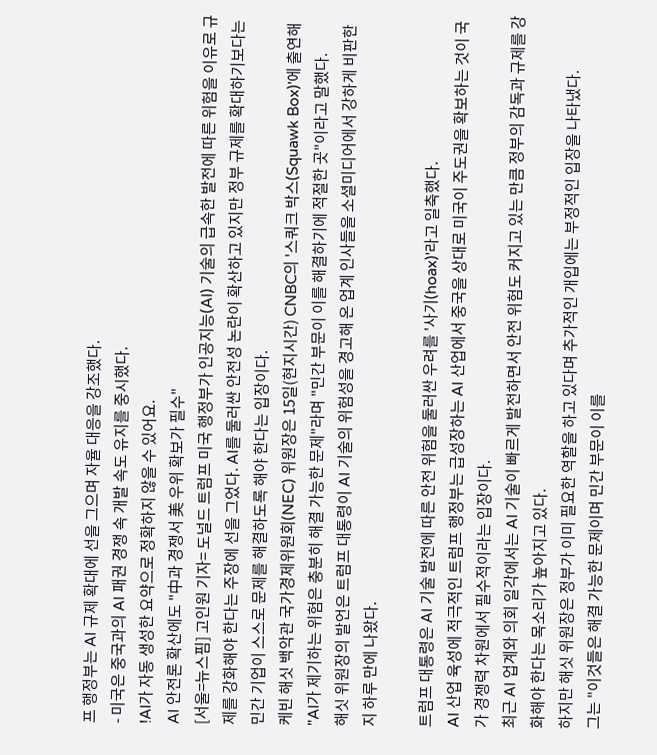프 행정부는 AI 규제 확대에 선을 그으며 자율 대응을 강조했다.
- 미국은 중국과의 AI 패권 경쟁 속 개발 속도 유지를 중시했다.
!AI가 자동 생성한 요약으로 정확하지 않을 수 있어요.
AI 안전론 확산에도 "中과 경쟁서 美 우위 확보가 필수"
[서울=뉴스핌] 고인원 기자= 도널드 트럼프 미국 행정부가 인공지능(AI) 기술의 급속한 발전에 따른 위험을 이유로 규제를 강화해야 한다는 주장에 선을 그었다. AI를 둘러싼 안전성 논란이 확산하고 있지만 정부 규제를 확대하기보다는 민간 기업이 스스로 문제를 해결하도록 해야 한다는 입장이다.
케빈 해싯 백악관 국가경제위원회(NEC) 위원장은 15일(현지시간) CNBC의 '스쿼크 박스(Squawk Box)'에 출연해 "AI가 제기하는 위험은 충분히 해결 가능한 문제"라며 "민간 부문이 이를 해결하기에 적절한 곳"이라고 말했다.
해싯 위원장의 발언은 트럼프 대통령이 AI 기술의 위험성을 경고해 온 업계 인사들을 소셜미디어에서 강하게 비판한 지 하루 만에 나왔다.

트럼프 대통령은 AI 기술 발전에 따른 안전 위험을 둘러싼 우려를 '사기(hoax)'라고 일축했다.
AI 산업 육성에 적극적인 트럼프 행정부는 급성장하는 AI 산업에서 중국을 상대로 미국이 주도권을 확보하는 것이 국가 경쟁력 차원에서 필수적이라는 입장이다.
최근 AI 업계와 의회 일각에서는 AI 기술이 빠르게 발전하면서 안전 위험도 커지고 있는 만큼 정부의 감독과 규제를 강화해야 한다는 목소리가 높아지고 있다.
하지만 해싯 위원장은 정부가 이미 필요한 역할을 하고 있다며 추가적인 개입에는 부정적인 입장을 나타냈다.
그는 "이것들은 해결 가능한 문제이며 민간 부문이 이를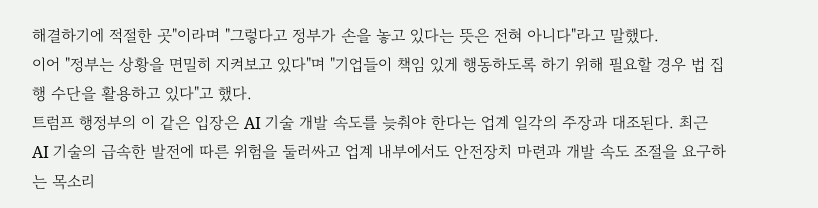해결하기에 적절한 곳"이라며 "그렇다고 정부가 손을 놓고 있다는 뜻은 전혀 아니다"라고 말했다.
이어 "정부는 상황을 면밀히 지켜보고 있다"며 "기업들이 책임 있게 행동하도록 하기 위해 필요할 경우 법 집행 수단을 활용하고 있다"고 했다.
트럼프 행정부의 이 같은 입장은 AI 기술 개발 속도를 늦춰야 한다는 업계 일각의 주장과 대조된다. 최근 AI 기술의 급속한 발전에 따른 위험을 둘러싸고 업계 내부에서도 안전장치 마련과 개발 속도 조절을 요구하는 목소리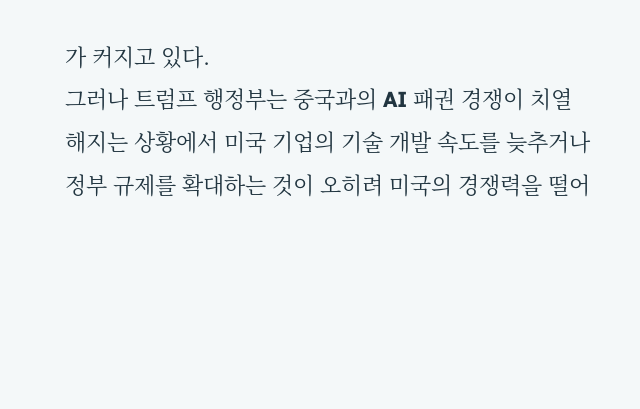가 커지고 있다.
그러나 트럼프 행정부는 중국과의 AI 패권 경쟁이 치열해지는 상황에서 미국 기업의 기술 개발 속도를 늦추거나 정부 규제를 확대하는 것이 오히려 미국의 경쟁력을 떨어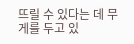뜨릴 수 있다는 데 무게를 두고 있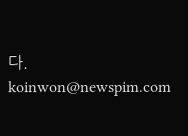다.
koinwon@newspim.com